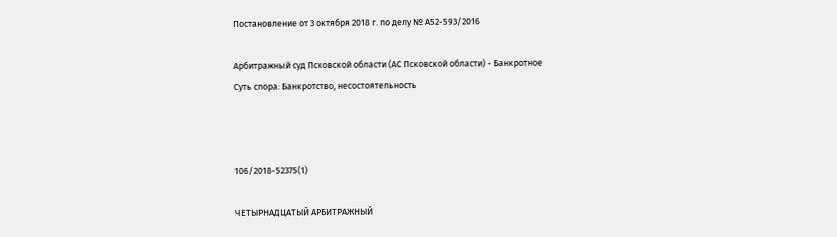Постановление от 3 октября 2018 г. по делу № А52-593/2016

Арбитражный суд Псковской области (АС Псковской области) - Банкротное
Суть спора: Банкротство, несостоятельность



106/2018-52375(1)

ЧЕТЫРНАДЦАТЫЙ АРБИТРАЖНЫЙ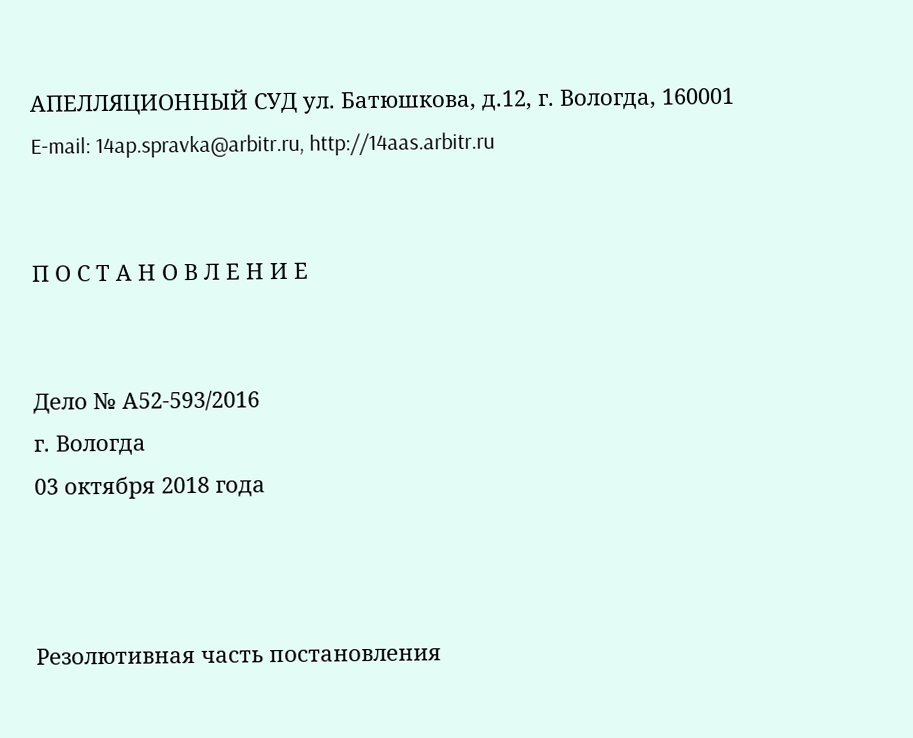АПЕЛЛЯЦИОННЫЙ СУД ул. Батюшкова, д.12, г. Вологда, 160001 E-mail: 14ap.spravka@arbitr.ru, http://14aas.arbitr.ru


П О С Т А Н О В Л Е Н И Е


Дело № А52-593/2016
г. Вологда
03 октября 2018 года



Резолютивная часть постановления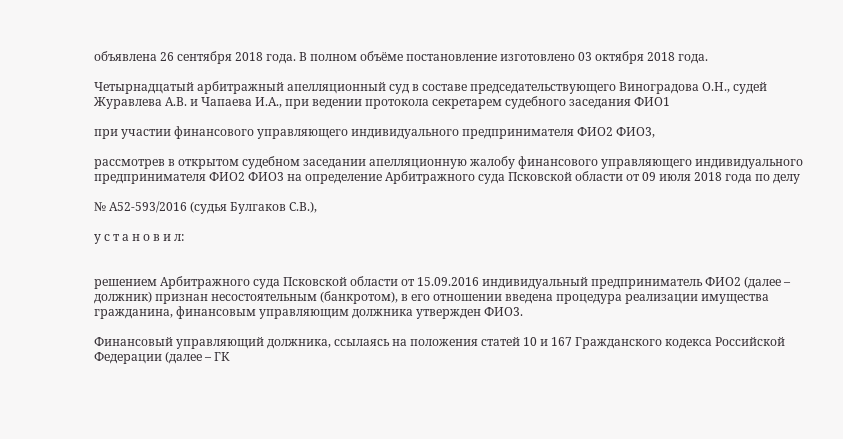объявлена 26 сентября 2018 года. В полном объёме постановление изготовлено 03 октября 2018 года.

Четырнадцатый арбитражный апелляционный суд в составе председательствующего Виноградова О.Н., судей Журавлева А.В. и Чапаева И.А., при ведении протокола секретарем судебного заседания ФИО1

при участии финансового управляющего индивидуального предпринимателя ФИО2 ФИО3,

рассмотрев в открытом судебном заседании апелляционную жалобу финансового управляющего индивидуального предпринимателя ФИО2 ФИО3 на определение Арбитражного суда Псковской области от 09 июля 2018 года по делу

№ А52-593/2016 (судья Булгаков С.В.),

у с т а н о в и л:


решением Арбитражного суда Псковской области от 15.09.2016 индивидуальный предприниматель ФИО2 (далее – должник) признан несостоятельным (банкротом), в его отношении введена процедура реализации имущества гражданина, финансовым управляющим должника утвержден ФИО3.

Финансовый управляющий должника, ссылаясь на положения статей 10 и 167 Гражданского кодекса Российской Федерации (далее – ГК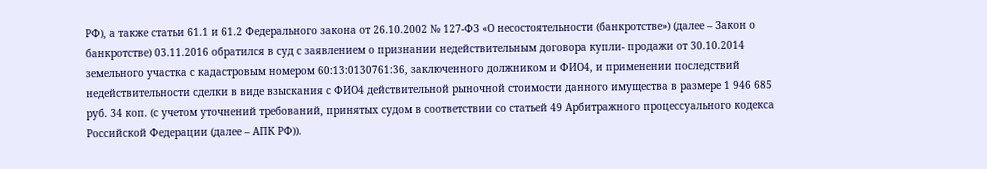РФ), а также статьи 61.1 и 61.2 Федерального закона от 26.10.2002 № 127-ФЗ «О несостоятельности (банкротстве») (далее – Закон о банкротстве) 03.11.2016 обратился в суд с заявлением о признании недействительным договора купли- продажи от 30.10.2014 земельного участка с кадастровым номером 60:13:0130761:36, заключенного должником и ФИО4, и применении последствий недействительности сделки в виде взыскания с ФИО4 действительной рыночной стоимости данного имущества в размере 1 946 685 руб. 34 коп. (с учетом уточнений требований, принятых судом в соответствии со статьей 49 Арбитражного процессуального кодекса Российской Федерации (далее – АПК РФ)).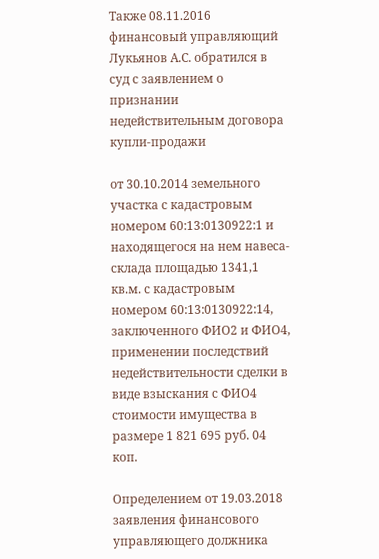Также 08.11.2016 финансовый управляющий Лукьянов А.С. обратился в суд с заявлением о признании недействительным договора купли-продажи

от 30.10.2014 земельного участка с кадастровым номером 60:13:0130922:1 и находящегося на нем навеса-склада площадью 1341,1 кв.м. с кадастровым номером 60:13:0130922:14, заключенного ФИО2 и ФИО4, применении последствий недействительности сделки в виде взыскания с ФИО4 стоимости имущества в размере 1 821 695 руб. 04 коп.

Определением от 19.03.2018 заявления финансового управляющего должника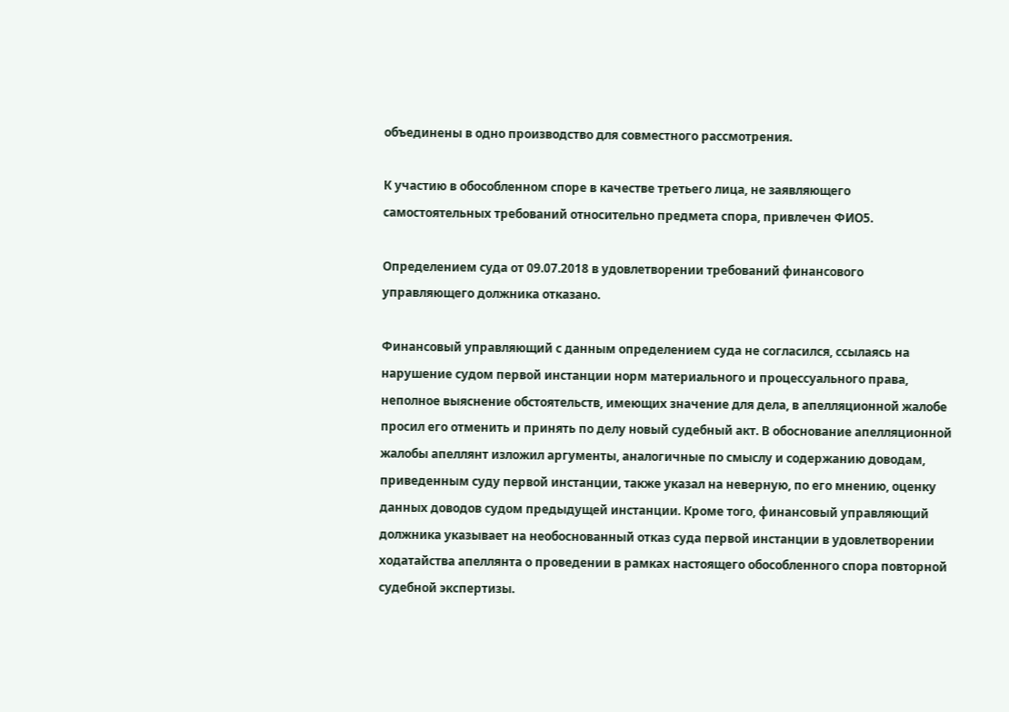объединены в одно производство для совместного рассмотрения.

К участию в обособленном споре в качестве третьего лица, не заявляющего самостоятельных требований относительно предмета спора, привлечен ФИО5.

Определением суда от 09.07.2018 в удовлетворении требований финансового управляющего должника отказано.

Финансовый управляющий с данным определением суда не согласился, ссылаясь на нарушение судом первой инстанции норм материального и процессуального права, неполное выяснение обстоятельств, имеющих значение для дела, в апелляционной жалобе просил его отменить и принять по делу новый судебный акт. В обоснование апелляционной жалобы апеллянт изложил аргументы, аналогичные по смыслу и содержанию доводам, приведенным суду первой инстанции, также указал на неверную, по его мнению, оценку данных доводов судом предыдущей инстанции. Кроме того, финансовый управляющий должника указывает на необоснованный отказ суда первой инстанции в удовлетворении ходатайства апеллянта о проведении в рамках настоящего обособленного спора повторной судебной экспертизы.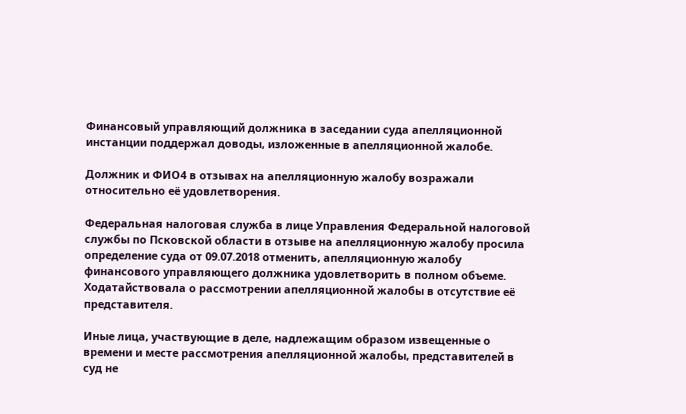Финансовый управляющий должника в заседании суда апелляционной инстанции поддержал доводы, изложенные в апелляционной жалобе.

Должник и ФИО4 в отзывах на апелляционную жалобу возражали относительно её удовлетворения.

Федеральная налоговая служба в лице Управления Федеральной налоговой службы по Псковской области в отзыве на апелляционную жалобу просила определение суда от 09.07.2018 отменить, апелляционную жалобу финансового управляющего должника удовлетворить в полном объеме. Ходатайствовала о рассмотрении апелляционной жалобы в отсутствие её представителя.

Иные лица, участвующие в деле, надлежащим образом извещенные о времени и месте рассмотрения апелляционной жалобы, представителей в суд не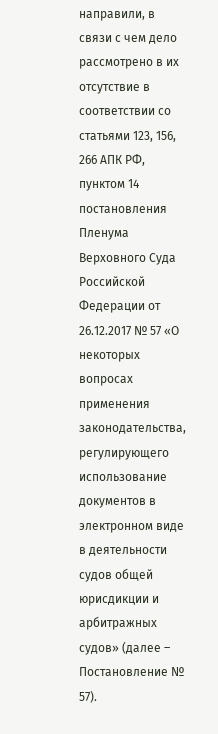направили, в связи с чем дело рассмотрено в их отсутствие в соответствии со статьями 123, 156, 266 АПК РФ, пунктом 14 постановления Пленума Верховного Суда Российской Федерации от 26.12.2017 № 57 «О некоторых вопросах применения законодательства, регулирующего использование документов в электронном виде в деятельности судов общей юрисдикции и арбитражных судов» (далее – Постановление № 57).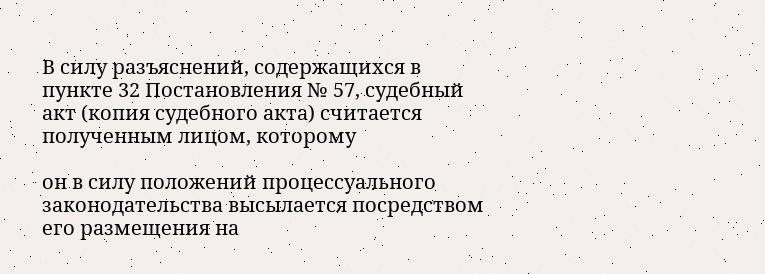В силу разъяснений, содержащихся в пункте 32 Постановления № 57, судебный акт (копия судебного акта) считается полученным лицом, которому

он в силу положений процессуального законодательства высылается посредством его размещения на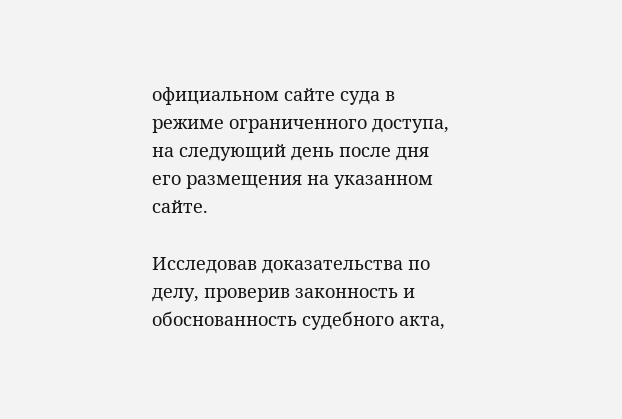официальном сайте суда в режиме ограниченного доступа, на следующий день после дня его размещения на указанном сайте.

Исследовав доказательства по делу, проверив законность и обоснованность судебного акта,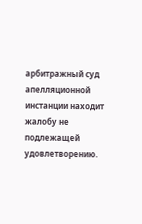арбитражный суд апелляционной инстанции находит жалобу не подлежащей удовлетворению.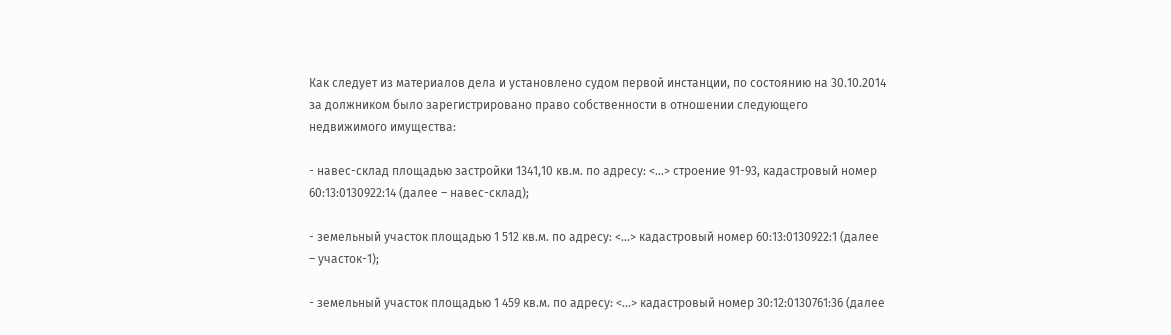Как следует из материалов дела и установлено судом первой инстанции, по состоянию на 30.10.2014 за должником было зарегистрировано право собственности в отношении следующего недвижимого имущества:

- навес-склад площадью застройки 1341,10 кв.м. по адресу: <...> строение 91-93, кадастровый номер 60:13:0130922:14 (далее – навес-склад);

- земельный участок площадью 1 512 кв.м. по адресу: <...> кадастровый номер 60:13:0130922:1 (далее – участок-1);

- земельный участок площадью 1 459 кв.м. по адресу: <...> кадастровый номер 30:12:0130761:36 (далее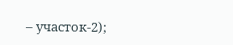– участок-2);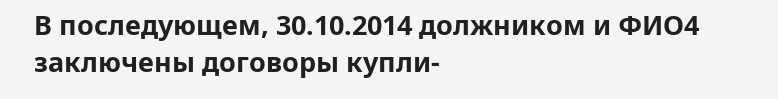В последующем, 30.10.2014 должником и ФИО4 заключены договоры купли-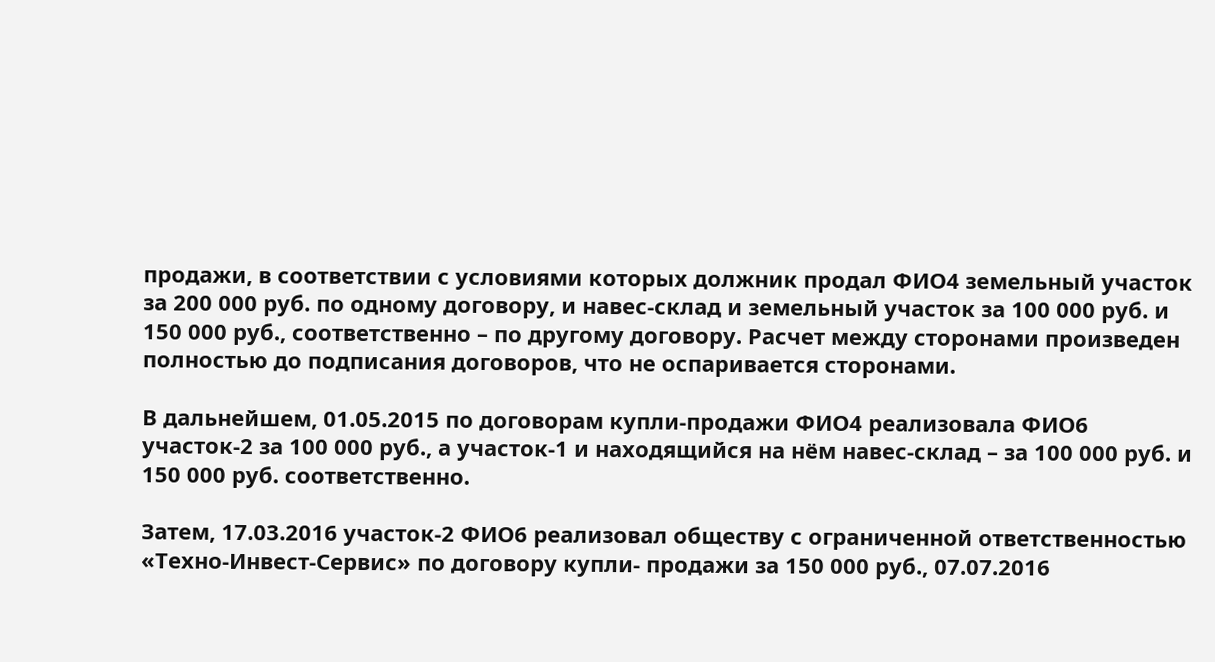продажи, в соответствии с условиями которых должник продал ФИО4 земельный участок за 200 000 руб. по одному договору, и навес-склад и земельный участок за 100 000 руб. и 150 000 руб., соответственно – по другому договору. Расчет между сторонами произведен полностью до подписания договоров, что не оспаривается сторонами.

В дальнейшем, 01.05.2015 по договорам купли-продажи ФИО4 реализовала ФИО6 участок-2 за 100 000 руб., а участок-1 и находящийся на нём навес-склад – за 100 000 руб. и 150 000 руб. соответственно.

Затем, 17.03.2016 участок-2 ФИО6 реализовал обществу с ограниченной ответственностью «Техно-Инвест-Сервис» по договору купли- продажи за 150 000 руб., 07.07.2016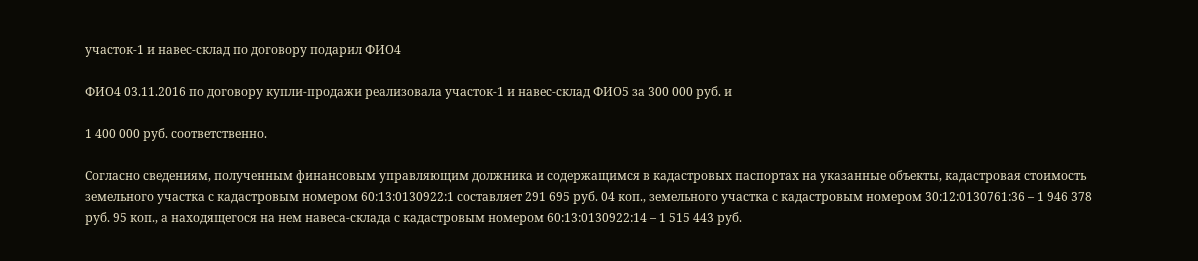участок-1 и навес-склад по договору подарил ФИО4

ФИО4 03.11.2016 по договору купли-продажи реализовала участок-1 и навес-склад ФИО5 за 300 000 руб. и

1 400 000 руб. соответственно.

Согласно сведениям, полученным финансовым управляющим должника и содержащимся в кадастровых паспортах на указанные объекты, кадастровая стоимость земельного участка с кадастровым номером 60:13:0130922:1 составляет 291 695 руб. 04 коп., земельного участка с кадастровым номером 30:12:0130761:36 – 1 946 378 руб. 95 коп., а находящегося на нем навеса-склада с кадастровым номером 60:13:0130922:14 – 1 515 443 руб.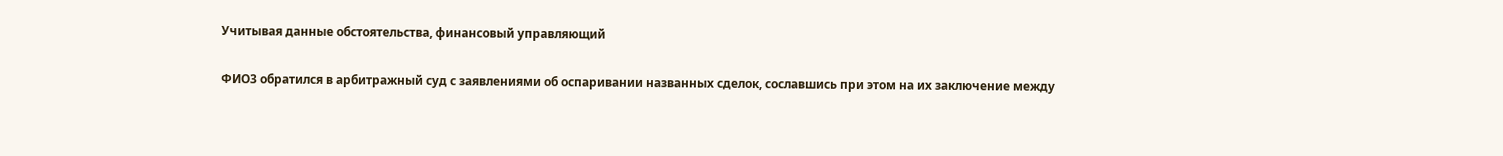Учитывая данные обстоятельства, финансовый управляющий

ФИО3 обратился в арбитражный суд с заявлениями об оспаривании названных сделок, сославшись при этом на их заключение между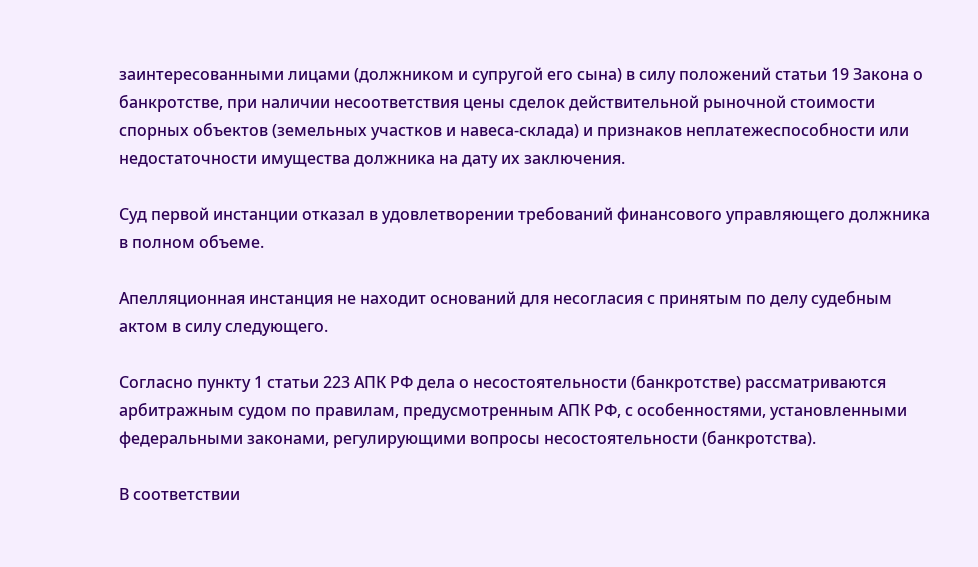заинтересованными лицами (должником и супругой его сына) в силу положений статьи 19 Закона о банкротстве, при наличии несоответствия цены сделок действительной рыночной стоимости спорных объектов (земельных участков и навеса-склада) и признаков неплатежеспособности или недостаточности имущества должника на дату их заключения.

Суд первой инстанции отказал в удовлетворении требований финансового управляющего должника в полном объеме.

Апелляционная инстанция не находит оснований для несогласия с принятым по делу судебным актом в силу следующего.

Согласно пункту 1 статьи 223 АПК РФ дела о несостоятельности (банкротстве) рассматриваются арбитражным судом по правилам, предусмотренным АПК РФ, с особенностями, установленными федеральными законами, регулирующими вопросы несостоятельности (банкротства).

В соответствии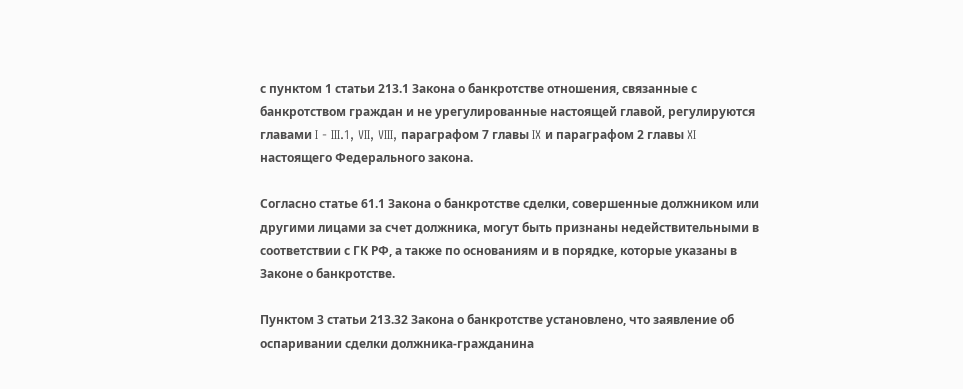с пунктом 1 статьи 213.1 Закона о банкротстве отношения, связанные с банкротством граждан и не урегулированные настоящей главой, регулируются главами I - III.1, VII, VIII, параграфом 7 главы IX и параграфом 2 главы XI настоящего Федерального закона.

Согласно статье 61.1 Закона о банкротстве сделки, совершенные должником или другими лицами за счет должника, могут быть признаны недействительными в соответствии с ГК РФ, а также по основаниям и в порядке, которые указаны в Законе о банкротстве.

Пунктом 3 статьи 213.32 Закона о банкротстве установлено, что заявление об оспаривании сделки должника-гражданина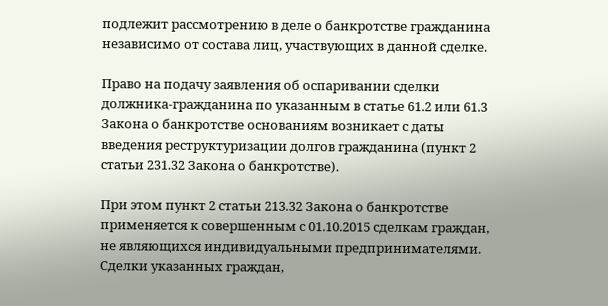подлежит рассмотрению в деле о банкротстве гражданина независимо от состава лиц, участвующих в данной сделке.

Право на подачу заявления об оспаривании сделки должника-гражданина по указанным в статье 61.2 или 61.3 Закона о банкротстве основаниям возникает с даты введения реструктуризации долгов гражданина (пункт 2 статьи 231.32 Закона о банкротстве).

При этом пункт 2 статьи 213.32 Закона о банкротстве применяется к совершенным с 01.10.2015 сделкам граждан, не являющихся индивидуальными предпринимателями. Сделки указанных граждан,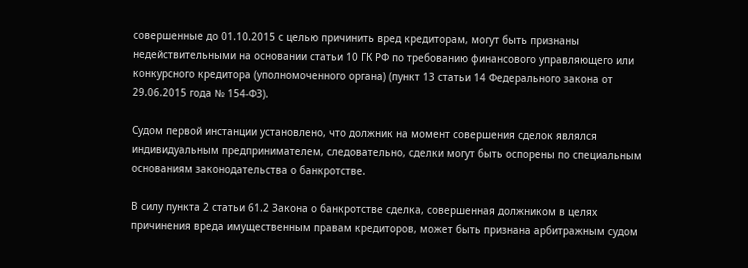совершенные до 01.10.2015 с целью причинить вред кредиторам, могут быть признаны недействительными на основании статьи 10 ГК РФ по требованию финансового управляющего или конкурсного кредитора (уполномоченного органа) (пункт 13 статьи 14 Федерального закона от 29.06.2015 года № 154-ФЗ).

Судом первой инстанции установлено, что должник на момент совершения сделок являлся индивидуальным предпринимателем, следовательно, сделки могут быть оспорены по специальным основаниям законодательства о банкротстве.

В силу пункта 2 статьи 61.2 Закона о банкротстве сделка, совершенная должником в целях причинения вреда имущественным правам кредиторов, может быть признана арбитражным судом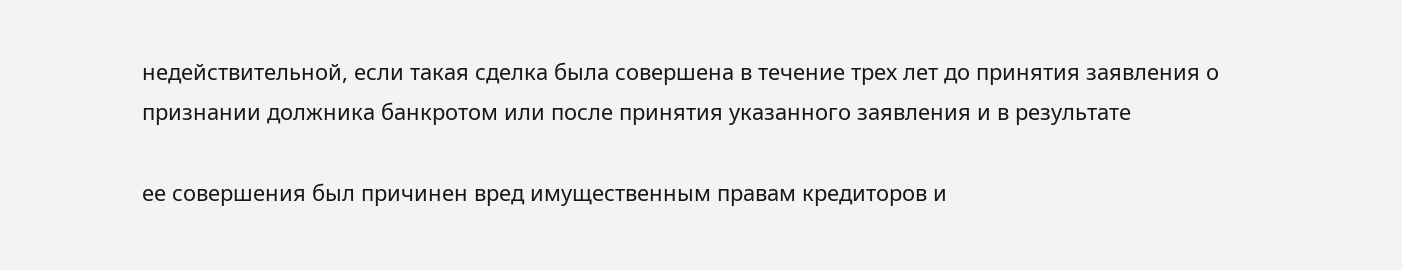недействительной, если такая сделка была совершена в течение трех лет до принятия заявления о признании должника банкротом или после принятия указанного заявления и в результате

ее совершения был причинен вред имущественным правам кредиторов и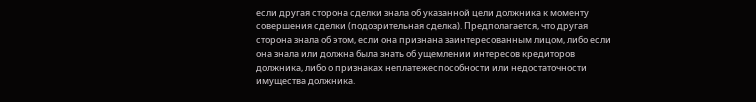если другая сторона сделки знала об указанной цели должника к моменту совершения сделки (подозрительная сделка). Предполагается, что другая сторона знала об этом, если она признана заинтересованным лицом, либо если она знала или должна была знать об ущемлении интересов кредиторов должника, либо о признаках неплатежеспособности или недостаточности имущества должника.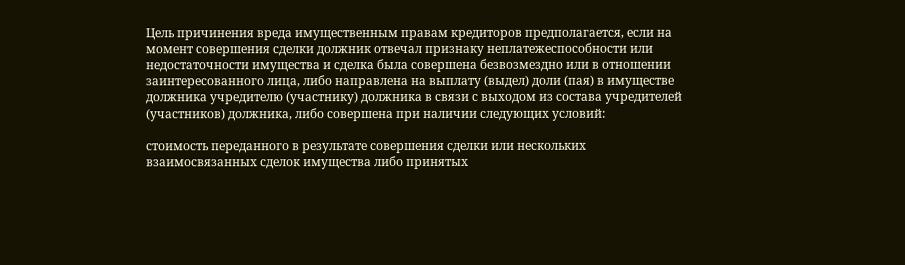Цель причинения вреда имущественным правам кредиторов предполагается, если на момент совершения сделки должник отвечал признаку неплатежеспособности или недостаточности имущества и сделка была совершена безвозмездно или в отношении заинтересованного лица, либо направлена на выплату (выдел) доли (пая) в имуществе должника учредителю (участнику) должника в связи с выходом из состава учредителей (участников) должника, либо совершена при наличии следующих условий:

стоимость переданного в результате совершения сделки или нескольких взаимосвязанных сделок имущества либо принятых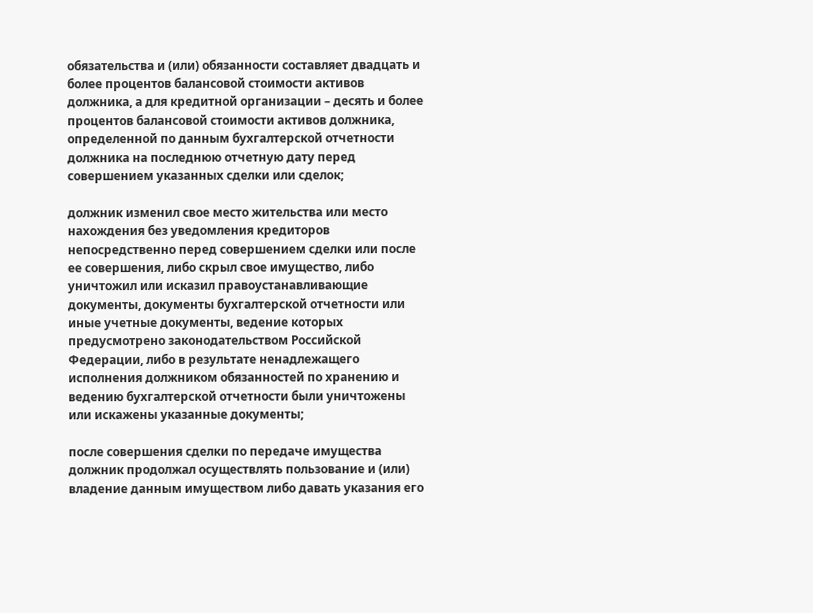обязательства и (или) обязанности составляет двадцать и более процентов балансовой стоимости активов должника, а для кредитной организации – десять и более процентов балансовой стоимости активов должника, определенной по данным бухгалтерской отчетности должника на последнюю отчетную дату перед совершением указанных сделки или сделок;

должник изменил свое место жительства или место нахождения без уведомления кредиторов непосредственно перед совершением сделки или после ее совершения, либо скрыл свое имущество, либо уничтожил или исказил правоустанавливающие документы, документы бухгалтерской отчетности или иные учетные документы, ведение которых предусмотрено законодательством Российской Федерации, либо в результате ненадлежащего исполнения должником обязанностей по хранению и ведению бухгалтерской отчетности были уничтожены или искажены указанные документы;

после совершения сделки по передаче имущества должник продолжал осуществлять пользование и (или) владение данным имуществом либо давать указания его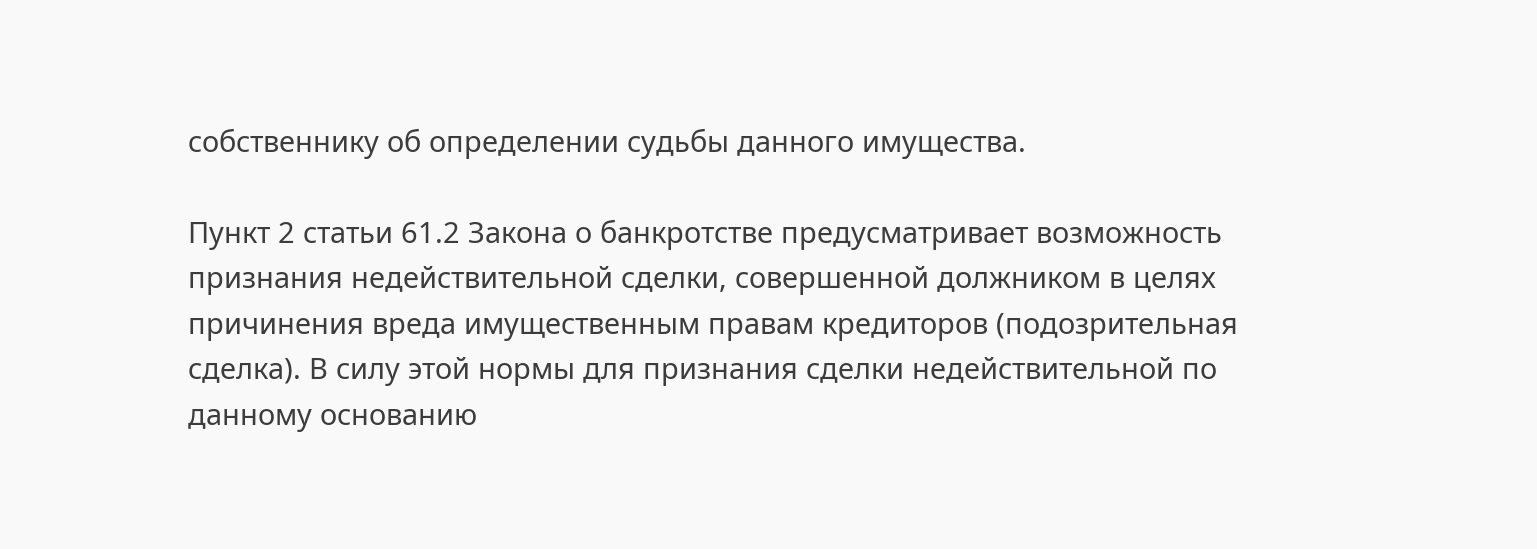собственнику об определении судьбы данного имущества.

Пункт 2 статьи 61.2 Закона о банкротстве предусматривает возможность признания недействительной сделки, совершенной должником в целях причинения вреда имущественным правам кредиторов (подозрительная сделка). В силу этой нормы для признания сделки недействительной по данному основанию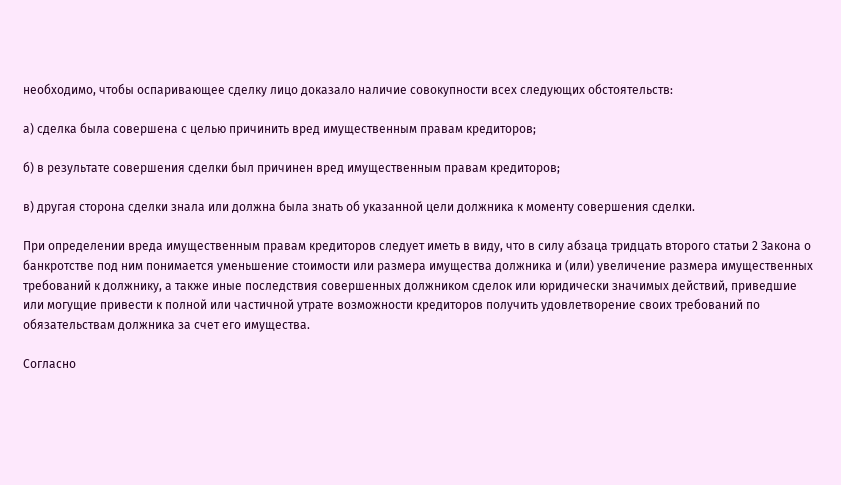необходимо, чтобы оспаривающее сделку лицо доказало наличие совокупности всех следующих обстоятельств:

а) сделка была совершена с целью причинить вред имущественным правам кредиторов;

б) в результате совершения сделки был причинен вред имущественным правам кредиторов;

в) другая сторона сделки знала или должна была знать об указанной цели должника к моменту совершения сделки.

При определении вреда имущественным правам кредиторов следует иметь в виду, что в силу абзаца тридцать второго статьи 2 Закона о банкротстве под ним понимается уменьшение стоимости или размера имущества должника и (или) увеличение размера имущественных требований к должнику, а также иные последствия совершенных должником сделок или юридически значимых действий, приведшие или могущие привести к полной или частичной утрате возможности кредиторов получить удовлетворение своих требований по обязательствам должника за счет его имущества.

Согласно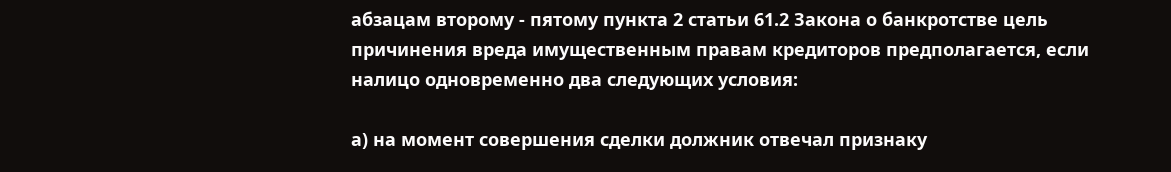абзацам второму - пятому пункта 2 статьи 61.2 Закона о банкротстве цель причинения вреда имущественным правам кредиторов предполагается, если налицо одновременно два следующих условия:

а) на момент совершения сделки должник отвечал признаку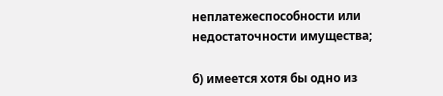неплатежеспособности или недостаточности имущества;

б) имеется хотя бы одно из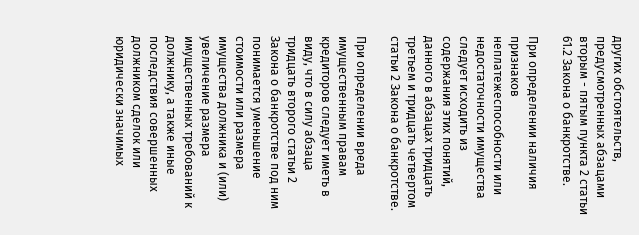других обстоятельств, предусмотренных абзацами вторым - пятым пункта 2 статьи 61.2 Закона о банкротстве.

При определении наличия признаков неплатежеспособности или недостаточности имущества следует исходить из содержания этих понятий, данного в абзацах тридцать третьем и тридцать четвертом статьи 2 Закона о банкротстве.

При определении вреда имущественным правам кредиторов следует иметь в виду, что в силу абзаца тридцать второго статьи 2 Закона о банкротстве под ним понимается уменьшение стоимости или размера имущества должника и (или) увеличение размера имущественных требований к должнику, а также иные последствия совершенных должником сделок или юридически значимых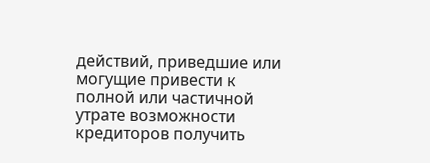действий, приведшие или могущие привести к полной или частичной утрате возможности кредиторов получить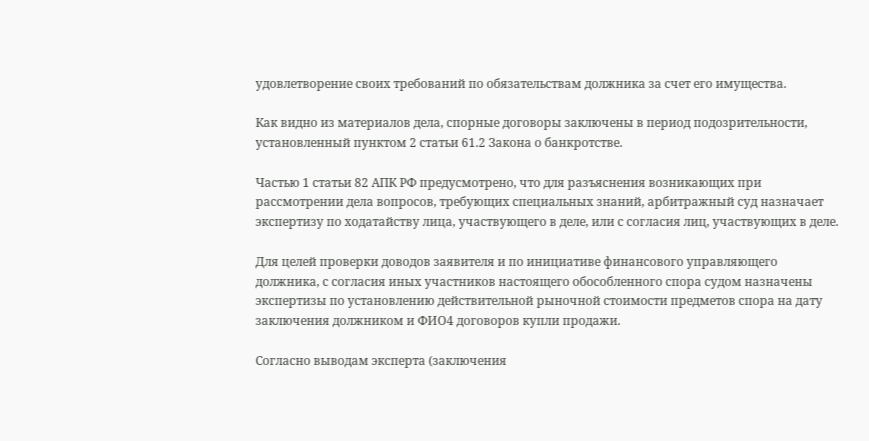удовлетворение своих требований по обязательствам должника за счет его имущества.

Как видно из материалов дела, спорные договоры заключены в период подозрительности, установленный пунктом 2 статьи 61.2 Закона о банкротстве.

Частью 1 статьи 82 АПК РФ предусмотрено, что для разъяснения возникающих при рассмотрении дела вопросов, требующих специальных знаний, арбитражный суд назначает экспертизу по ходатайству лица, участвующего в деле, или с согласия лиц, участвующих в деле.

Для целей проверки доводов заявителя и по инициативе финансового управляющего должника, с согласия иных участников настоящего обособленного спора судом назначены экспертизы по установлению действительной рыночной стоимости предметов спора на дату заключения должником и ФИО4 договоров купли продажи.

Согласно выводам эксперта (заключения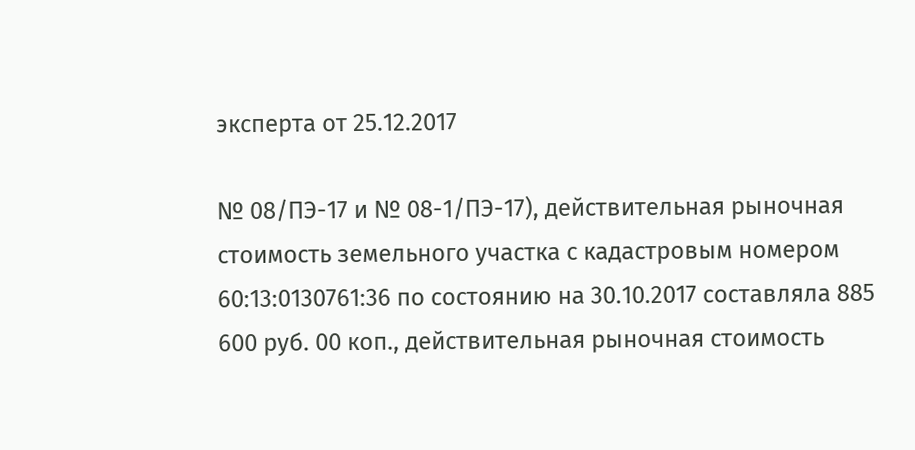эксперта от 25.12.2017

№ 08/ПЭ-17 и № 08-1/ПЭ-17), действительная рыночная стоимость земельного участка с кадастровым номером 60:13:0130761:36 по состоянию на 30.10.2017 составляла 885 600 руб. 00 коп., действительная рыночная стоимость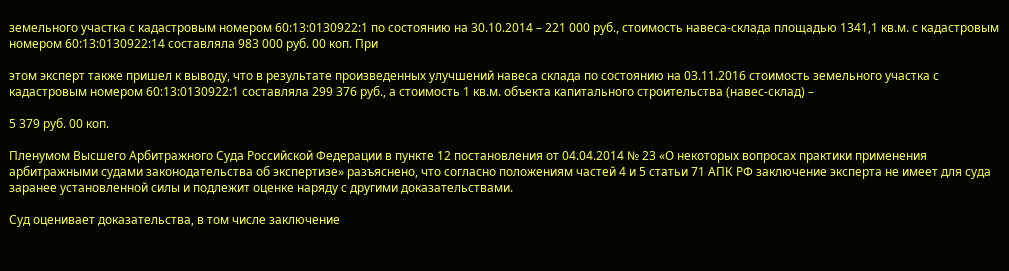земельного участка с кадастровым номером 60:13:0130922:1 по состоянию на 30.10.2014 – 221 000 руб., стоимость навеса-склада площадью 1341,1 кв.м. с кадастровым номером 60:13:0130922:14 составляла 983 000 руб. 00 коп. При

этом эксперт также пришел к выводу, что в результате произведенных улучшений навеса склада по состоянию на 03.11.2016 стоимость земельного участка с кадастровым номером 60:13:0130922:1 составляла 299 376 руб., а стоимость 1 кв.м. объекта капитального строительства (навес-склад) –

5 379 руб. 00 коп.

Пленумом Высшего Арбитражного Суда Российской Федерации в пункте 12 постановления от 04.04.2014 № 23 «О некоторых вопросах практики применения арбитражными судами законодательства об экспертизе» разъяснено, что согласно положениям частей 4 и 5 статьи 71 АПК РФ заключение эксперта не имеет для суда заранее установленной силы и подлежит оценке наряду с другими доказательствами.

Суд оценивает доказательства, в том числе заключение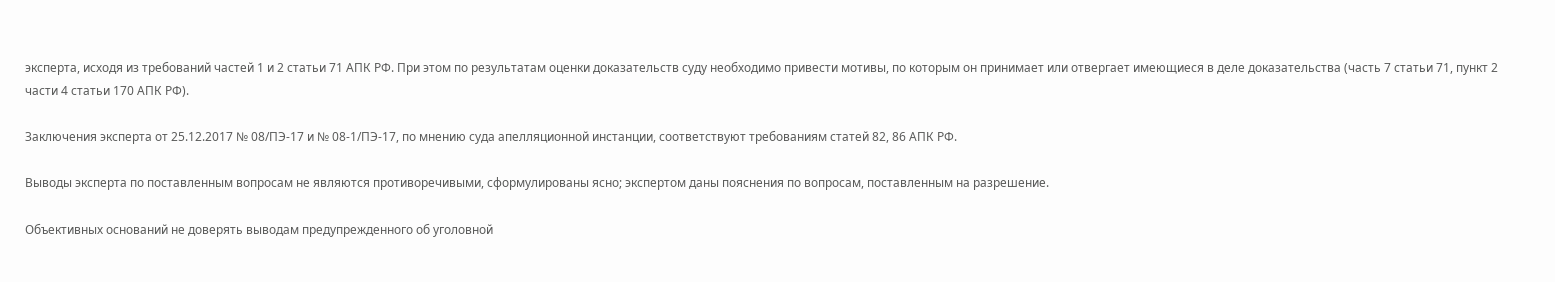эксперта, исходя из требований частей 1 и 2 статьи 71 АПК РФ. При этом по результатам оценки доказательств суду необходимо привести мотивы, по которым он принимает или отвергает имеющиеся в деле доказательства (часть 7 статьи 71, пункт 2 части 4 статьи 170 АПК РФ).

Заключения эксперта от 25.12.2017 № 08/ПЭ-17 и № 08-1/ПЭ-17, по мнению суда апелляционной инстанции, соответствуют требованиям статей 82, 86 АПК РФ.

Выводы эксперта по поставленным вопросам не являются противоречивыми, сформулированы ясно; экспертом даны пояснения по вопросам, поставленным на разрешение.

Объективных оснований не доверять выводам предупрежденного об уголовной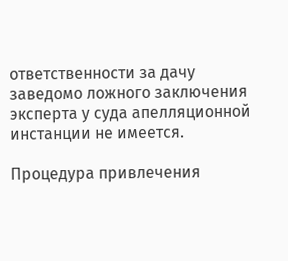ответственности за дачу заведомо ложного заключения эксперта у суда апелляционной инстанции не имеется.

Процедура привлечения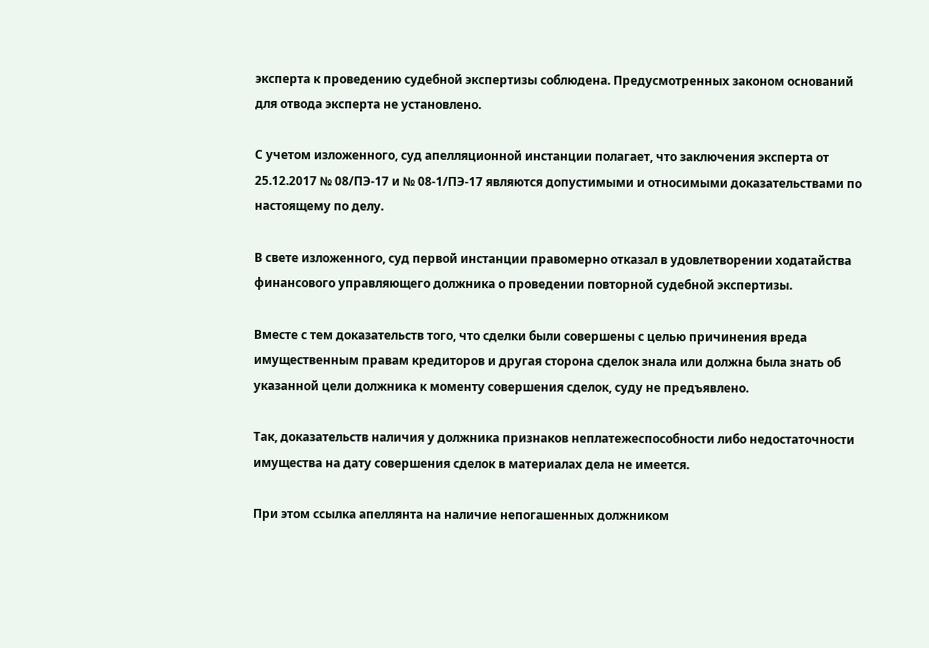эксперта к проведению судебной экспертизы соблюдена. Предусмотренных законом оснований для отвода эксперта не установлено.

С учетом изложенного, суд апелляционной инстанции полагает, что заключения эксперта от 25.12.2017 № 08/ПЭ-17 и № 08-1/ПЭ-17 являются допустимыми и относимыми доказательствами по настоящему по делу.

В свете изложенного, суд первой инстанции правомерно отказал в удовлетворении ходатайства финансового управляющего должника о проведении повторной судебной экспертизы.

Вместе с тем доказательств того, что сделки были совершены с целью причинения вреда имущественным правам кредиторов и другая сторона сделок знала или должна была знать об указанной цели должника к моменту совершения сделок, суду не предъявлено.

Так, доказательств наличия у должника признаков неплатежеспособности либо недостаточности имущества на дату совершения сделок в материалах дела не имеется.

При этом ссылка апеллянта на наличие непогашенных должником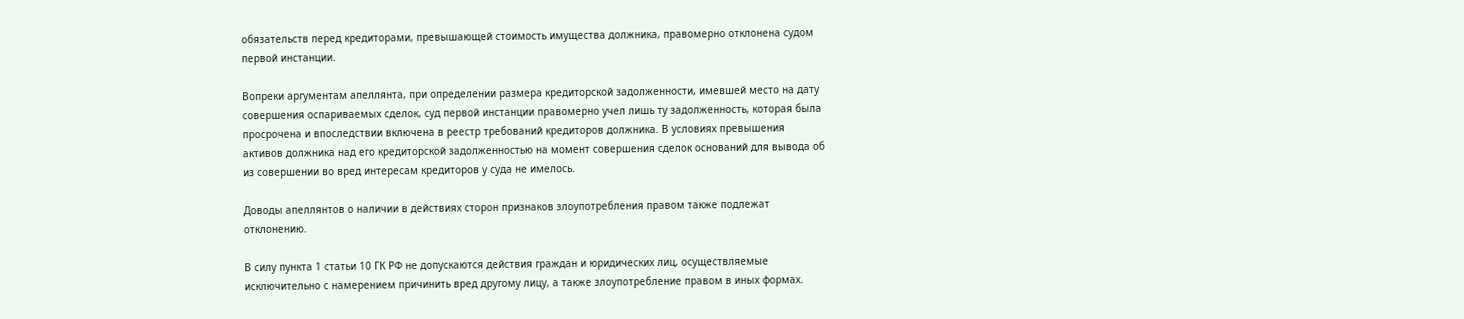обязательств перед кредиторами, превышающей стоимость имущества должника, правомерно отклонена судом первой инстанции.

Вопреки аргументам апеллянта, при определении размера кредиторской задолженности, имевшей место на дату совершения оспариваемых сделок, суд первой инстанции правомерно учел лишь ту задолженность, которая была просрочена и впоследствии включена в реестр требований кредиторов должника. В условиях превышения активов должника над его кредиторской задолженностью на момент совершения сделок оснований для вывода об из совершении во вред интересам кредиторов у суда не имелось.

Доводы апеллянтов о наличии в действиях сторон признаков злоупотребления правом также подлежат отклонению.

В силу пункта 1 статьи 10 ГК РФ не допускаются действия граждан и юридических лиц, осуществляемые исключительно с намерением причинить вред другому лицу, а также злоупотребление правом в иных формах.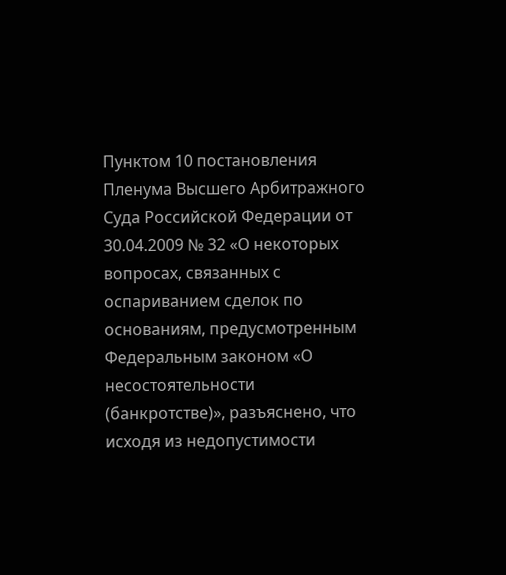Пунктом 10 постановления Пленума Высшего Арбитражного Суда Российской Федерации от 30.04.2009 № 32 «О некоторых вопросах, связанных с оспариванием сделок по основаниям, предусмотренным Федеральным законом «О несостоятельности (банкротстве)», разъяснено, что исходя из недопустимости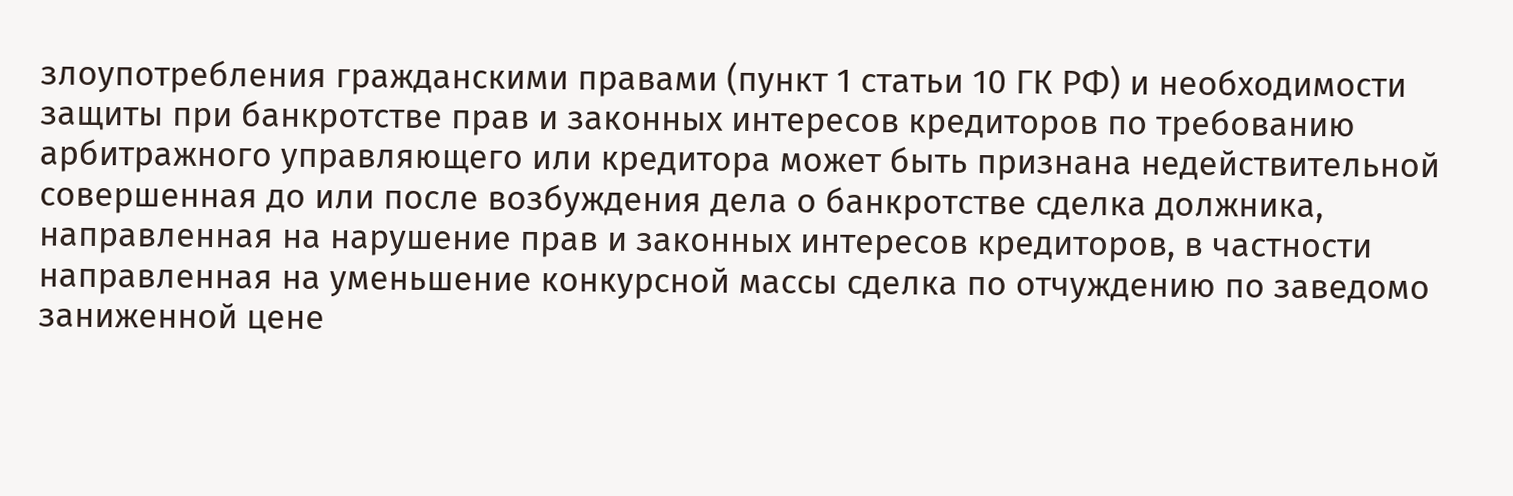злоупотребления гражданскими правами (пункт 1 статьи 10 ГК РФ) и необходимости защиты при банкротстве прав и законных интересов кредиторов по требованию арбитражного управляющего или кредитора может быть признана недействительной совершенная до или после возбуждения дела о банкротстве сделка должника, направленная на нарушение прав и законных интересов кредиторов, в частности направленная на уменьшение конкурсной массы сделка по отчуждению по заведомо заниженной цене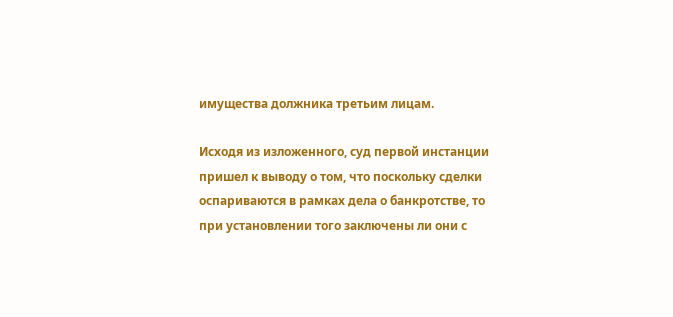имущества должника третьим лицам.

Исходя из изложенного, суд первой инстанции пришел к выводу о том, что поскольку сделки оспариваются в рамках дела о банкротстве, то при установлении того заключены ли они с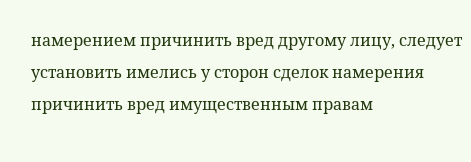намерением причинить вред другому лицу, следует установить имелись у сторон сделок намерения причинить вред имущественным правам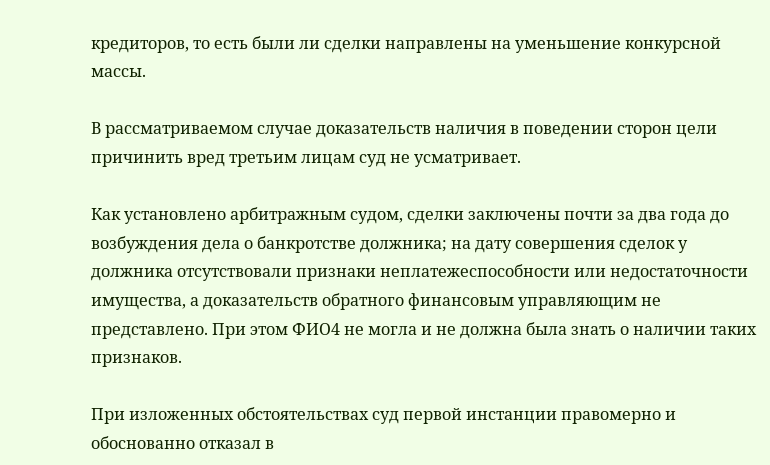кредиторов, то есть были ли сделки направлены на уменьшение конкурсной массы.

В рассматриваемом случае доказательств наличия в поведении сторон цели причинить вред третьим лицам суд не усматривает.

Как установлено арбитражным судом, сделки заключены почти за два года до возбуждения дела о банкротстве должника; на дату совершения сделок у должника отсутствовали признаки неплатежеспособности или недостаточности имущества, а доказательств обратного финансовым управляющим не представлено. При этом ФИО4 не могла и не должна была знать о наличии таких признаков.

При изложенных обстоятельствах суд первой инстанции правомерно и обоснованно отказал в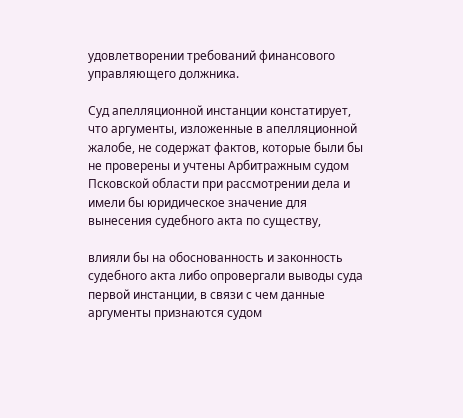удовлетворении требований финансового управляющего должника.

Суд апелляционной инстанции констатирует, что аргументы, изложенные в апелляционной жалобе, не содержат фактов, которые были бы не проверены и учтены Арбитражным судом Псковской области при рассмотрении дела и имели бы юридическое значение для вынесения судебного акта по существу,

влияли бы на обоснованность и законность судебного акта либо опровергали выводы суда первой инстанции, в связи с чем данные аргументы признаются судом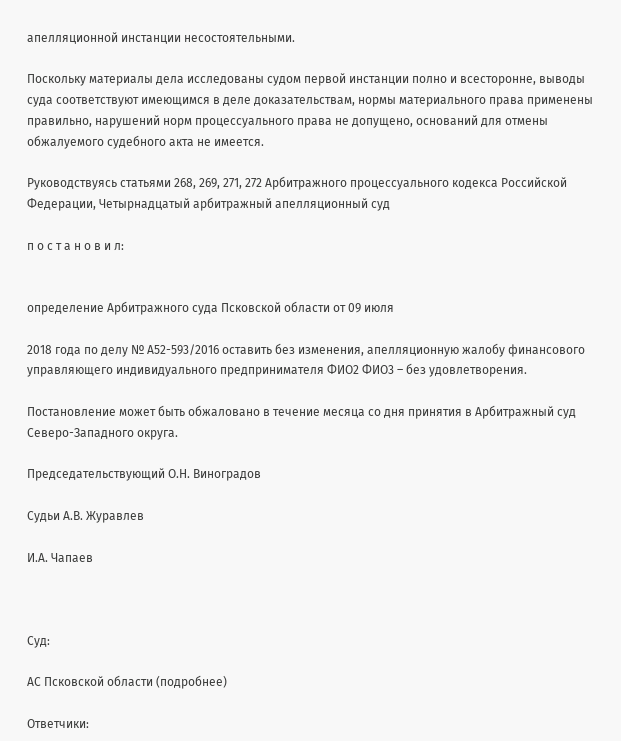апелляционной инстанции несостоятельными.

Поскольку материалы дела исследованы судом первой инстанции полно и всесторонне, выводы суда соответствуют имеющимся в деле доказательствам, нормы материального права применены правильно, нарушений норм процессуального права не допущено, оснований для отмены обжалуемого судебного акта не имеется.

Руководствуясь статьями 268, 269, 271, 272 Арбитражного процессуального кодекса Российской Федерации, Четырнадцатый арбитражный апелляционный суд

п о с т а н о в и л:


определение Арбитражного суда Псковской области от 09 июля

2018 года по делу № А52-593/2016 оставить без изменения, апелляционную жалобу финансового управляющего индивидуального предпринимателя ФИО2 ФИО3 – без удовлетворения.

Постановление может быть обжаловано в течение месяца со дня принятия в Арбитражный суд Северо-Западного округа.

Председательствующий О.Н. Виноградов

Судьи А.В. Журавлев

И.А. Чапаев



Суд:

АС Псковской области (подробнее)

Ответчики: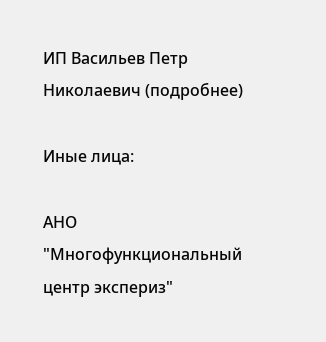ИП Васильев Петр Николаевич (подробнее)

Иные лица:

АНО "Многофункциональный центр экспериз"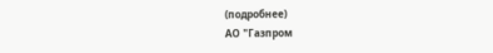(подробнее)
АО "Газпром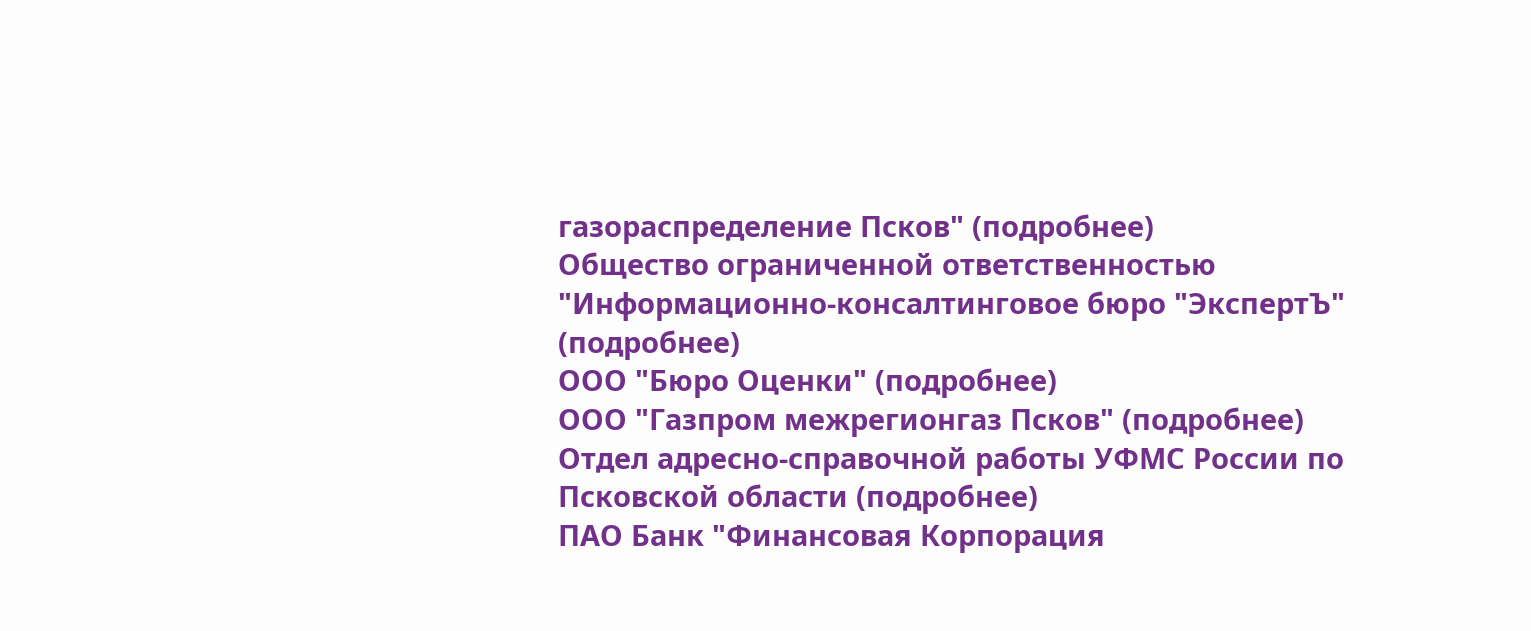газораспределение Псков" (подробнее)
Общество ограниченной ответственностью "Информационно-консалтинговое бюро "ЭкспертЪ" (подробнее)
ООО "Бюро Оценки" (подробнее)
ООО "Газпром межрегионгаз Псков" (подробнее)
Отдел адресно-справочной работы УФМС России по Псковской области (подробнее)
ПАО Банк "Финансовая Корпорация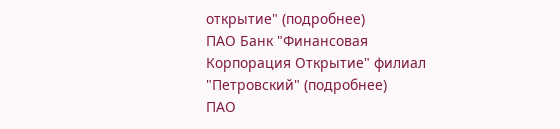открытие" (подробнее)
ПАО Банк "Финансовая Корпорация Открытие" филиал "Петровский" (подробнее)
ПАО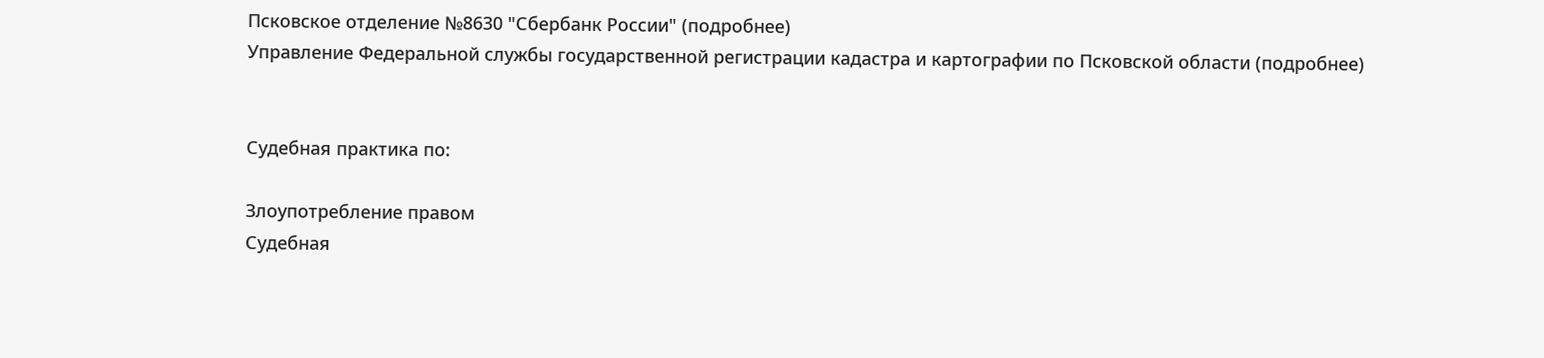Псковское отделение №8630 "Сбербанк России" (подробнее)
Управление Федеральной службы государственной регистрации кадастра и картографии по Псковской области (подробнее)


Судебная практика по:

Злоупотребление правом
Судебная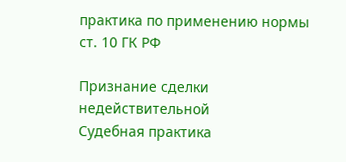практика по применению нормы ст. 10 ГК РФ

Признание сделки недействительной
Судебная практика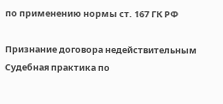по применению нормы ст. 167 ГК РФ

Признание договора недействительным
Судебная практика по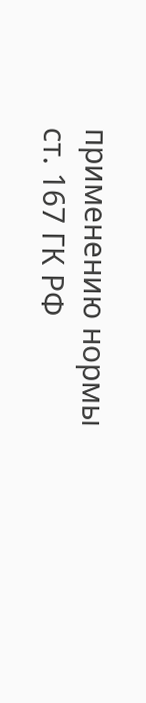применению нормы ст. 167 ГК РФ